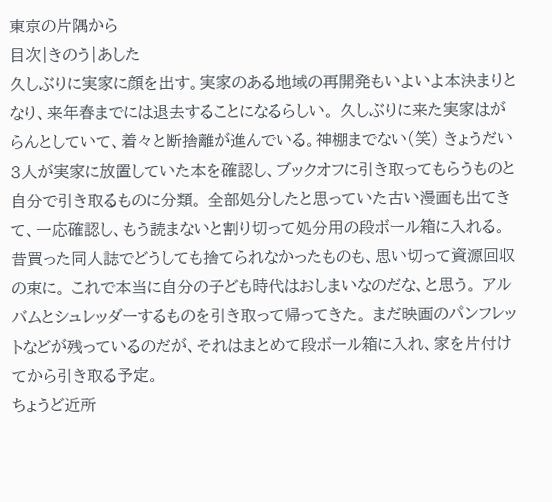東京の片隅から
目次|きのう|あした
久しぶりに実家に顔を出す。実家のある地域の再開発もいよいよ本決まりとなり、来年春までには退去することになるらしい。 久しぶりに来た実家はがらんとしていて、着々と断捨離が進んでいる。神棚までない(笑) きょうだい3人が実家に放置していた本を確認し、ブックオフに引き取ってもらうものと自分で引き取るものに分類。 全部処分したと思っていた古い漫画も出てきて、一応確認し、もう読まないと割り切って処分用の段ボール箱に入れる。 昔買った同人誌でどうしても捨てられなかったものも、思い切って資源回収の束に。 これで本当に自分の子ども時代はおしまいなのだな、と思う。 アルバムとシュレッダーするものを引き取って帰ってきた。 まだ映画のパンフレットなどが残っているのだが、それはまとめて段ボール箱に入れ、家を片付けてから引き取る予定。
ちょうど近所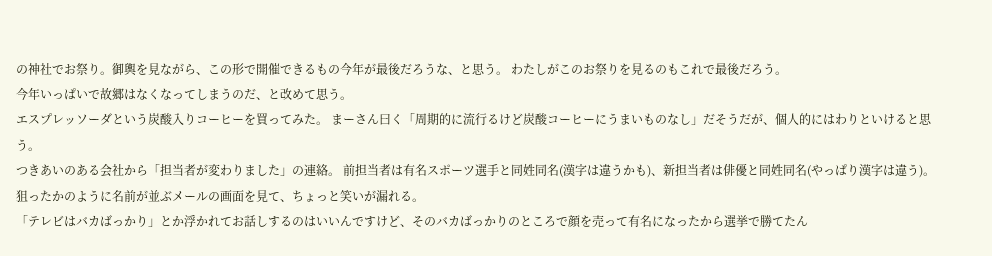の神社でお祭り。御輿を見ながら、この形で開催できるもの今年が最後だろうな、と思う。 わたしがこのお祭りを見るのもこれで最後だろう。
今年いっぱいで故郷はなくなってしまうのだ、と改めて思う。
エスプレッソーダという炭酸入りコーヒーを買ってみた。 まーさん曰く「周期的に流行るけど炭酸コーヒーにうまいものなし」だそうだが、個人的にはわりといけると思う。
つきあいのある会社から「担当者が変わりました」の連絡。 前担当者は有名スポーツ選手と同姓同名(漢字は違うかも)、新担当者は俳優と同姓同名(やっぱり漢字は違う)。 狙ったかのように名前が並ぶメールの画面を見て、ちょっと笑いが漏れる。
「テレビはバカばっかり」とか浮かれてお話しするのはいいんですけど、そのバカばっかりのところで顔を売って有名になったから選挙で勝てたん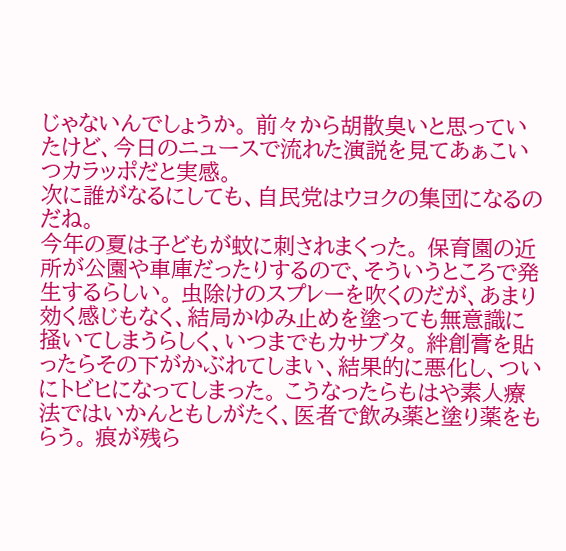じゃないんでしょうか。 前々から胡散臭いと思っていたけど、今日のニュースで流れた演説を見てあぁこいつカラッポだと実感。
次に誰がなるにしても、自民党はウヨクの集団になるのだね。
今年の夏は子どもが蚊に刺されまくった。 保育園の近所が公園や車庫だったりするので、そういうところで発生するらしい。 虫除けのスプレーを吹くのだが、あまり効く感じもなく、結局かゆみ止めを塗っても無意識に掻いてしまうらしく、いつまでもカサブタ。 絆創膏を貼ったらその下がかぶれてしまい、結果的に悪化し、ついにトビヒになってしまった。 こうなったらもはや素人療法ではいかんともしがたく、医者で飲み薬と塗り薬をもらう。 痕が残ら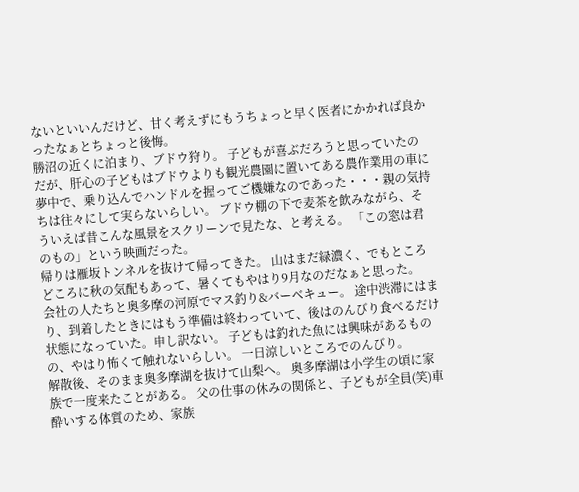ないといいんだけど、甘く考えずにもうちょっと早く医者にかかれば良かったなぁとちょっと後悔。
勝沼の近くに泊まり、ブドウ狩り。 子どもが喜ぶだろうと思っていたのだが、肝心の子どもはブドウよりも観光農園に置いてある農作業用の車に夢中で、乗り込んでハンドルを握ってご機嫌なのであった・・・親の気持ちは往々にして実らないらしい。 ブドウ棚の下で麦茶を飲みながら、そういえば昔こんな風景をスクリーンで見たな、と考える。 「この窓は君のもの」という映画だった。
帰りは雁坂トンネルを抜けて帰ってきた。 山はまだ緑濃く、でもところどころに秋の気配もあって、暑くてもやはり9月なのだなぁと思った。
会社の人たちと奥多摩の河原でマス釣り&バーベキュー。 途中渋滞にはまり、到着したときにはもう準備は終わっていて、後はのんびり食べるだけ状態になっていた。申し訳ない。 子どもは釣れた魚には興味があるものの、やはり怖くて触れないらしい。 一日涼しいところでのんびり。
解散後、そのまま奥多摩湖を抜けて山梨へ。 奥多摩湖は小学生の頃に家族で一度来たことがある。 父の仕事の休みの関係と、子どもが全員(笑)車酔いする体質のため、家族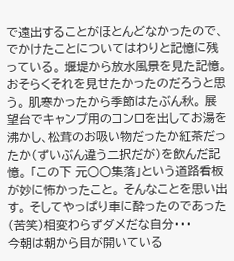で遠出することがほとんどなかったので、でかけたことについてはわりと記憶に残っている。 堰堤から放水風景を見た記憶。 おそらくそれを見せたかったのだろうと思う。 肌寒かったから季節はたぶん秋。 展望台でキャンプ用のコンロを出してお湯を沸かし、松茸のお吸い物だったか紅茶だったか(ずいぶん違う二択だが)を飲んだ記憶。 「この下 元○○集落」という道路看板が妙に怖かったこと。 そんなことを思い出す。 そしてやっぱり車に酔ったのであった(苦笑)相変わらずダメだな自分・・・
今朝は朝から目が開いている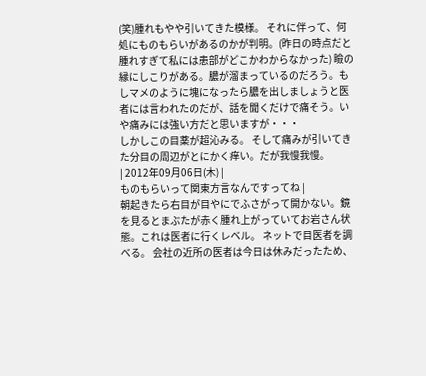(笑)腫れもやや引いてきた模様。 それに伴って、何処にものもらいがあるのかが判明。(昨日の時点だと腫れすぎて私には患部がどこかわからなかった) 瞼の縁にしこりがある。膿が溜まっているのだろう。もしマメのように塊になったら膿を出しましょうと医者には言われたのだが、話を聞くだけで痛そう。いや痛みには強い方だと思いますが・・・
しかしこの目薬が超沁みる。 そして痛みが引いてきた分目の周辺がとにかく痒い。だが我慢我慢。
| 2012年09月06日(木) |
ものもらいって関東方言なんですってね |
朝起きたら右目が目やにでふさがって開かない。鏡を見るとまぶたが赤く腫れ上がっていてお岩さん状態。これは医者に行くレベル。 ネットで目医者を調べる。 会社の近所の医者は今日は休みだったため、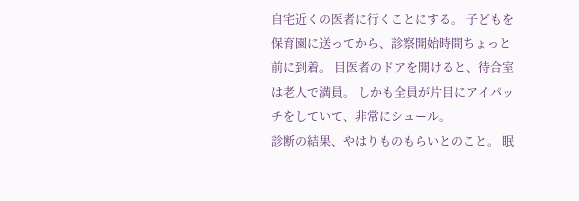自宅近くの医者に行くことにする。 子どもを保育園に送ってから、診察開始時間ちょっと前に到着。 目医者のドアを開けると、待合室は老人で満員。 しかも全員が片目にアイパッチをしていて、非常にシュール。
診断の結果、やはりものもらいとのこと。 眠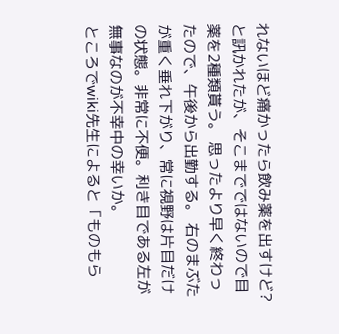れないほど痛かったら飲み薬を出すけど?と訊かれたが、そこまでではないので目薬を2種類貰う。 思ったより早く終わったので、午後から出勤する。 右のまぶたが重く垂れ下がり、常に視野は片目だけの状態。非常に不便。利き目である左が無事なのが不幸中の幸いか。
ところでwiki先生によると「ものもら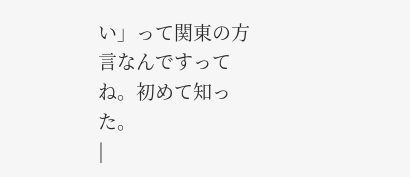い」って関東の方言なんですってね。初めて知った。
|